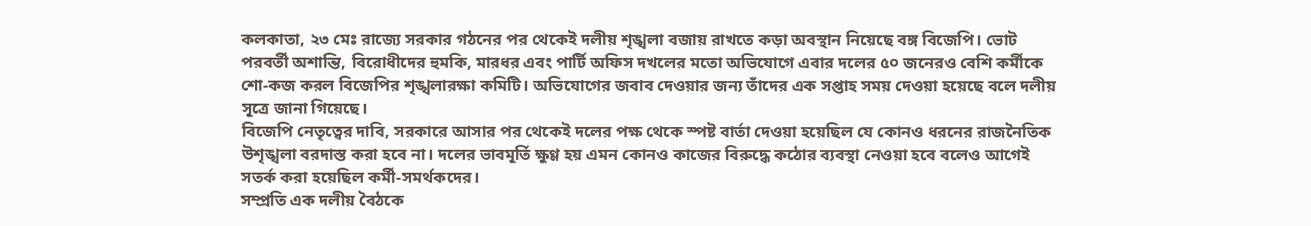কলকাতা, ২৩ মেঃ রাজ্যে সরকার গঠনের পর থেকেই দলীয় শৃঙ্খলা বজায় রাখতে কড়া অবস্থান নিয়েছে বঙ্গ বিজেপি। ভোট পরবর্তী অশান্তি, বিরোধীদের হুমকি, মারধর এবং পার্টি অফিস দখলের মতো অভিযোগে এবার দলের ৫০ জনেরও বেশি কর্মীকে শো-কজ করল বিজেপির শৃঙ্খলারক্ষা কমিটি। অভিযোগের জবাব দেওয়ার জন্য তাঁদের এক সপ্তাহ সময় দেওয়া হয়েছে বলে দলীয় সূত্রে জানা গিয়েছে।
বিজেপি নেতৃত্বের দাবি, সরকারে আসার পর থেকেই দলের পক্ষ থেকে স্পষ্ট বার্তা দেওয়া হয়েছিল যে কোনও ধরনের রাজনৈতিক উশৃঙ্খলা বরদাস্ত করা হবে না। দলের ভাবমূর্তি ক্ষুণ্ণ হয় এমন কোনও কাজের বিরুদ্ধে কঠোর ব্যবস্থা নেওয়া হবে বলেও আগেই সতর্ক করা হয়েছিল কর্মী-সমর্থকদের।
সম্প্রতি এক দলীয় বৈঠকে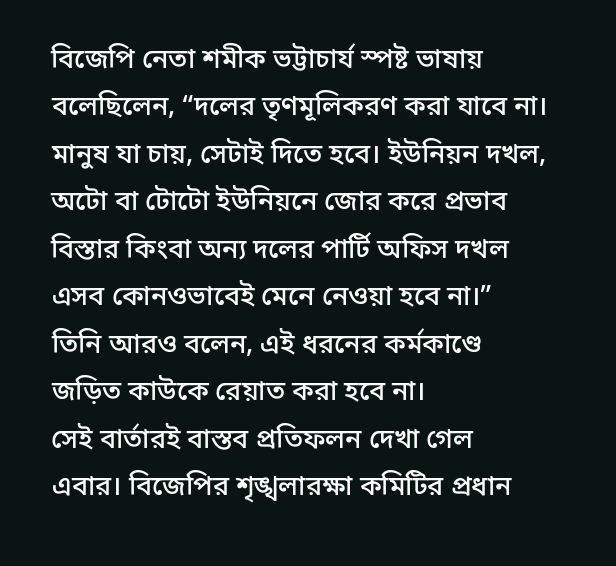বিজেপি নেতা শমীক ভট্টাচার্য স্পষ্ট ভাষায় বলেছিলেন, “দলের তৃণমূলিকরণ করা যাবে না। মানুষ যা চায়, সেটাই দিতে হবে। ইউনিয়ন দখল, অটো বা টোটো ইউনিয়নে জোর করে প্রভাব বিস্তার কিংবা অন্য দলের পার্টি অফিস দখল এসব কোনওভাবেই মেনে নেওয়া হবে না।” তিনি আরও বলেন, এই ধরনের কর্মকাণ্ডে জড়িত কাউকে রেয়াত করা হবে না।
সেই বার্তারই বাস্তব প্রতিফলন দেখা গেল এবার। বিজেপির শৃঙ্খলারক্ষা কমিটির প্রধান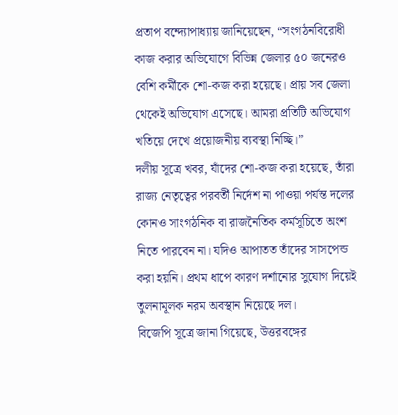প্রতাপ বন্দ্যোপাধ্যায় জানিয়েছেন, “সংগঠনবিরোধী কাজ করার অভিযোগে বিভিন্ন জেলার ৫০ জনেরও বেশি কর্মীকে শো-কজ করা হয়েছে। প্রায় সব জেলা থেকেই অভিযোগ এসেছে। আমরা প্রতিটি অভিযোগ খতিয়ে দেখে প্রয়োজনীয় ব্যবস্থা নিচ্ছি।”
দলীয় সূত্রে খবর, যাঁদের শো-কজ করা হয়েছে, তাঁরা রাজ্য নেতৃত্বের পরবর্তী নির্দেশ না পাওয়া পর্যন্ত দলের কোনও সাংগঠনিক বা রাজনৈতিক কর্মসূচিতে অংশ নিতে পারবেন না। যদিও আপাতত তাঁদের সাসপেন্ড করা হয়নি। প্রথম ধাপে কারণ দর্শানোর সুযোগ দিয়েই তুলনামূলক নরম অবস্থান নিয়েছে দল।
বিজেপি সূত্রে জানা গিয়েছে, উত্তরবঙ্গের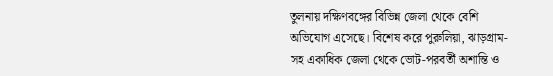তুলনায় দক্ষিণবঙ্গের বিভিন্ন জেলা থেকে বেশি অভিযোগ এসেছে। বিশেষ করে পুরুলিয়া, ঝাড়গ্রাম-সহ একাধিক জেলা থেকে ভোট-পরবর্তী অশান্তি ও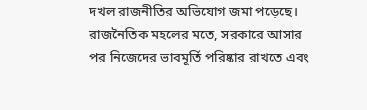দখল রাজনীতির অভিযোগ জমা পড়েছে।
রাজনৈতিক মহলের মতে, সরকারে আসার পর নিজেদের ভাবমূর্তি পরিষ্কার রাখতে এবং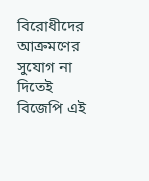বিরোধীদের আক্রমণের সুযোগ না দিতেই বিজেপি এই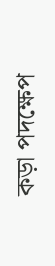কড়া পদক্ষেপ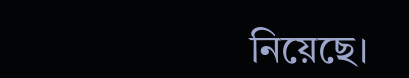নিয়েছে।